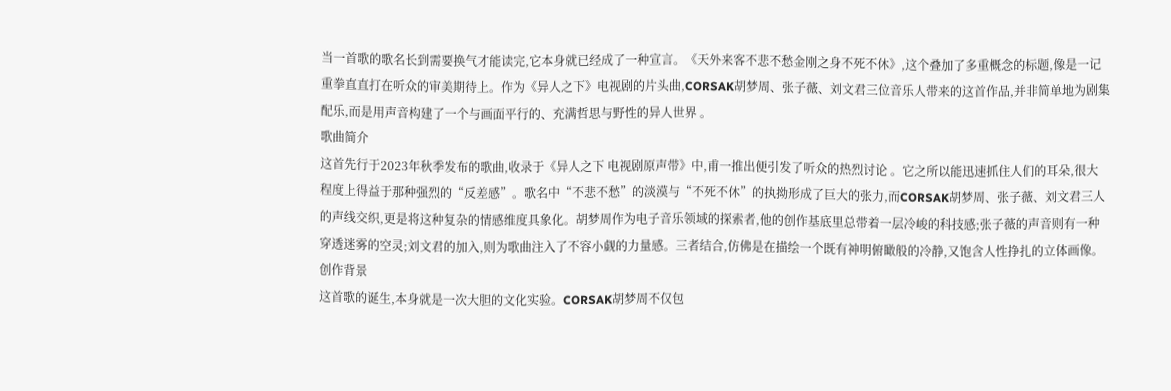当一首歌的歌名长到需要换气才能读完,它本身就已经成了一种宣言。《天外来客不悲不愁金刚之身不死不休》,这个叠加了多重概念的标题,像是一记重拳直直打在听众的审美期待上。作为《异人之下》电视剧的片头曲,CORSAK胡梦周、张子薇、刘文君三位音乐人带来的这首作品,并非简单地为剧集配乐,而是用声音构建了一个与画面平行的、充满哲思与野性的异人世界 。
歌曲简介
这首先行于2023年秋季发布的歌曲,收录于《异人之下 电视剧原声带》中,甫一推出便引发了听众的热烈讨论 。它之所以能迅速抓住人们的耳朵,很大程度上得益于那种强烈的“反差感”。歌名中“不悲不愁”的淡漠与“不死不休”的执拗形成了巨大的张力,而CORSAK胡梦周、张子薇、刘文君三人的声线交织,更是将这种复杂的情感维度具象化。胡梦周作为电子音乐领域的探索者,他的创作基底里总带着一层冷峻的科技感;张子薇的声音则有一种穿透迷雾的空灵;刘文君的加入,则为歌曲注入了不容小觑的力量感。三者结合,仿佛是在描绘一个既有神明俯瞰般的冷静,又饱含人性挣扎的立体画像。
创作背景
这首歌的诞生,本身就是一次大胆的文化实验。CORSAK胡梦周不仅包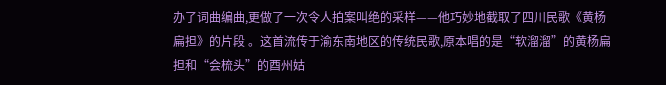办了词曲编曲,更做了一次令人拍案叫绝的采样——他巧妙地截取了四川民歌《黄杨扁担》的片段 。这首流传于渝东南地区的传统民歌,原本唱的是“软溜溜”的黄杨扁担和“会梳头”的酉州姑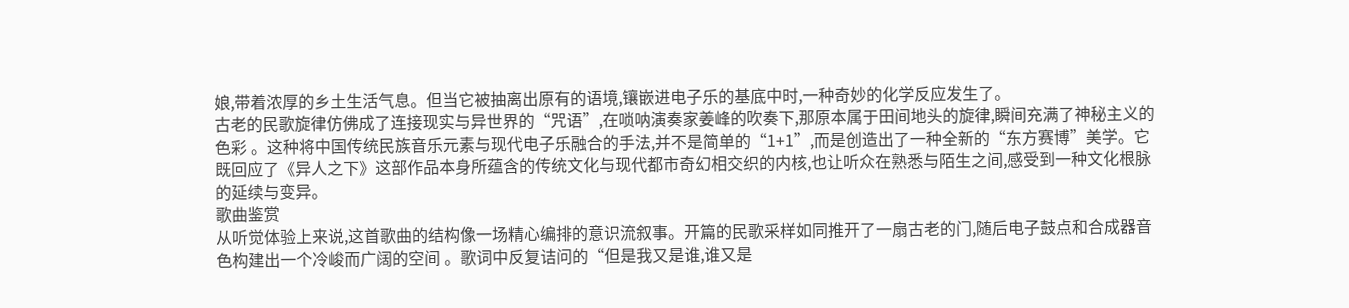娘,带着浓厚的乡土生活气息。但当它被抽离出原有的语境,镶嵌进电子乐的基底中时,一种奇妙的化学反应发生了。
古老的民歌旋律仿佛成了连接现实与异世界的“咒语”,在唢呐演奏家姜峰的吹奏下,那原本属于田间地头的旋律,瞬间充满了神秘主义的色彩 。这种将中国传统民族音乐元素与现代电子乐融合的手法,并不是简单的“1+1”,而是创造出了一种全新的“东方赛博”美学。它既回应了《异人之下》这部作品本身所蕴含的传统文化与现代都市奇幻相交织的内核,也让听众在熟悉与陌生之间,感受到一种文化根脉的延续与变异。
歌曲鉴赏
从听觉体验上来说,这首歌曲的结构像一场精心编排的意识流叙事。开篇的民歌采样如同推开了一扇古老的门,随后电子鼓点和合成器音色构建出一个冷峻而广阔的空间 。歌词中反复诘问的“但是我又是谁,谁又是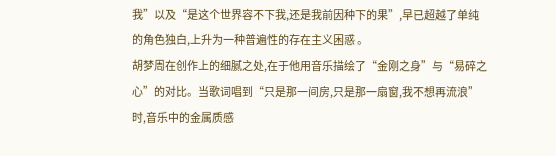我”以及“是这个世界容不下我,还是我前因种下的果”,早已超越了单纯的角色独白,上升为一种普遍性的存在主义困惑 。
胡梦周在创作上的细腻之处,在于他用音乐描绘了“金刚之身”与“易碎之心”的对比。当歌词唱到“只是那一间房,只是那一扇窗,我不想再流浪”时,音乐中的金属质感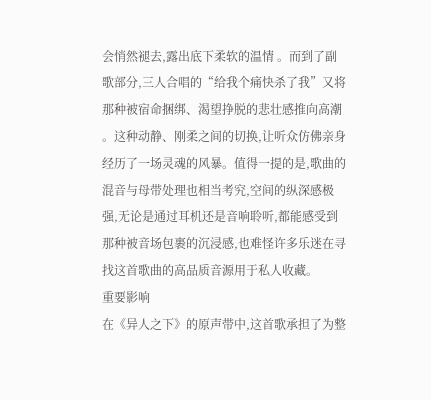会悄然褪去,露出底下柔软的温情 。而到了副歌部分,三人合唱的“给我个痛快杀了我”又将那种被宿命捆绑、渴望挣脱的悲壮感推向高潮 。这种动静、刚柔之间的切换,让听众仿佛亲身经历了一场灵魂的风暴。值得一提的是,歌曲的混音与母带处理也相当考究,空间的纵深感极强,无论是通过耳机还是音响聆听,都能感受到那种被音场包裹的沉浸感,也难怪许多乐迷在寻找这首歌曲的高品质音源用于私人收藏。
重要影响
在《异人之下》的原声带中,这首歌承担了为整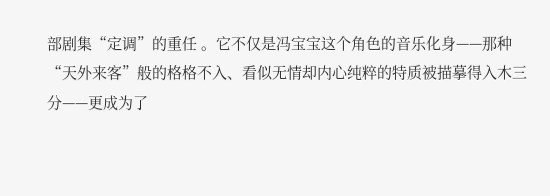部剧集“定调”的重任 。它不仅是冯宝宝这个角色的音乐化身——那种“天外来客”般的格格不入、看似无情却内心纯粹的特质被描摹得入木三分——更成为了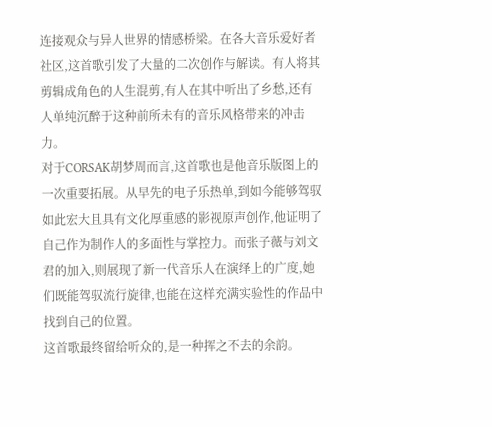连接观众与异人世界的情感桥梁。在各大音乐爱好者社区,这首歌引发了大量的二次创作与解读。有人将其剪辑成角色的人生混剪,有人在其中听出了乡愁,还有人单纯沉醉于这种前所未有的音乐风格带来的冲击力。
对于CORSAK胡梦周而言,这首歌也是他音乐版图上的一次重要拓展。从早先的电子乐热单,到如今能够驾驭如此宏大且具有文化厚重感的影视原声创作,他证明了自己作为制作人的多面性与掌控力。而张子薇与刘文君的加入,则展现了新一代音乐人在演绎上的广度,她们既能驾驭流行旋律,也能在这样充满实验性的作品中找到自己的位置。
这首歌最终留给听众的,是一种挥之不去的余韵。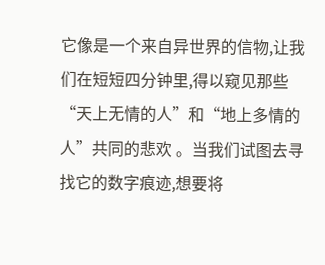它像是一个来自异世界的信物,让我们在短短四分钟里,得以窥见那些“天上无情的人”和“地上多情的人”共同的悲欢 。当我们试图去寻找它的数字痕迹,想要将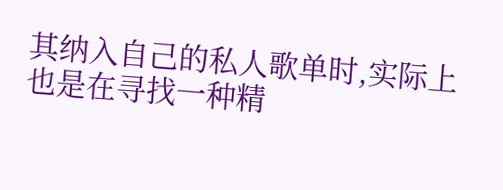其纳入自己的私人歌单时,实际上也是在寻找一种精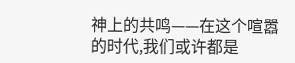神上的共鸣——在这个喧嚣的时代,我们或许都是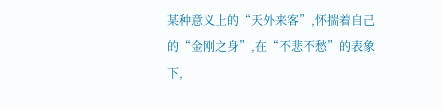某种意义上的“天外来客”,怀揣着自己的“金刚之身”,在“不悲不愁”的表象下,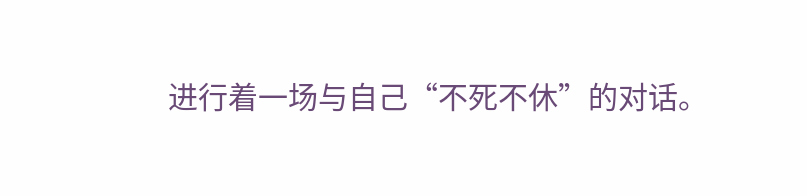进行着一场与自己“不死不休”的对话。